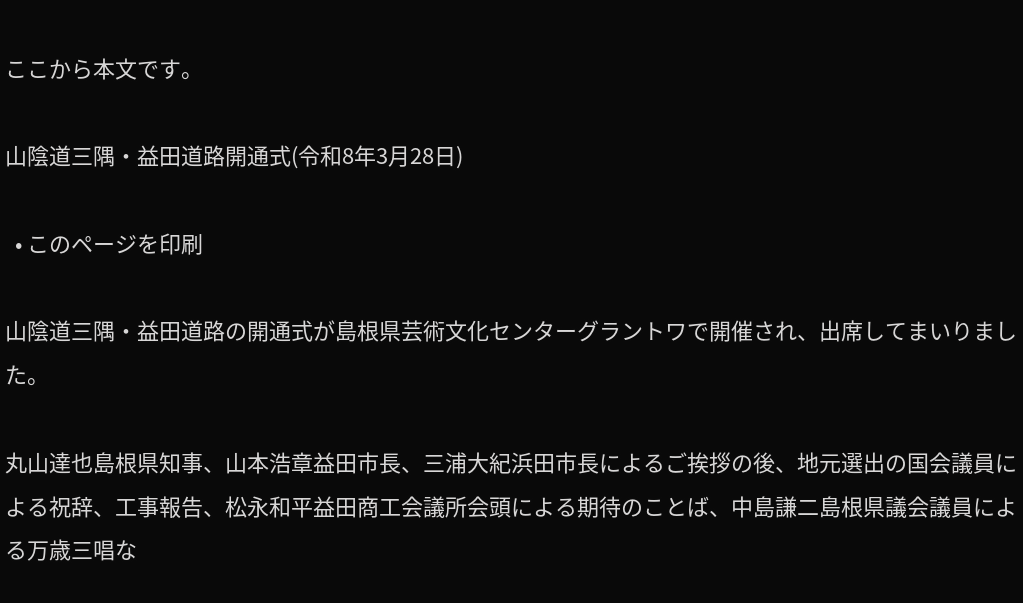ここから本文です。

山陰道三隅・益田道路開通式(令和8年3月28日)

  • このページを印刷

山陰道三隅・益田道路の開通式が島根県芸術文化センターグラントワで開催され、出席してまいりました。

丸山達也島根県知事、山本浩章益田市長、三浦大紀浜田市長によるご挨拶の後、地元選出の国会議員による祝辞、工事報告、松永和平益田商工会議所会頭による期待のことば、中島謙二島根県議会議員による万歳三唱な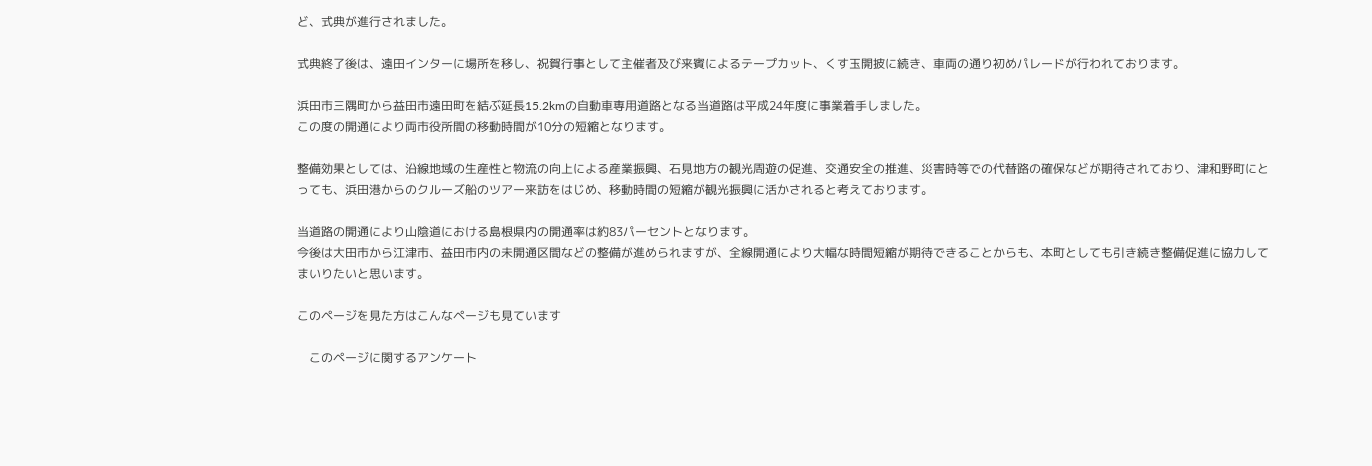ど、式典が進行されました。

式典終了後は、遠田インターに場所を移し、祝賀行事として主催者及び来賓によるテープカット、くす玉開披に続き、車両の通り初めパレードが行われております。

浜田市三隅町から益田市遠田町を結ぶ延長15.2kmの自動車専用道路となる当道路は平成24年度に事業着手しました。
この度の開通により両市役所間の移動時間が10分の短縮となります。

整備効果としては、沿線地域の生産性と物流の向上による産業振興、石見地方の観光周遊の促進、交通安全の推進、災害時等での代替路の確保などが期待されており、津和野町にとっても、浜田港からのクルーズ船のツアー来訪をはじめ、移動時間の短縮が観光振興に活かされると考えております。

当道路の開通により山陰道における島根県内の開通率は約83パーセントとなります。
今後は大田市から江津市、益田市内の未開通区間などの整備が進められますが、全線開通により大幅な時間短縮が期待できることからも、本町としても引き続き整備促進に協力してまいりたいと思います。

このページを見た方はこんなページも見ています

    このページに関するアンケート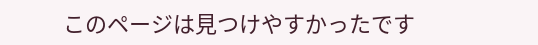このページは見つけやすかったです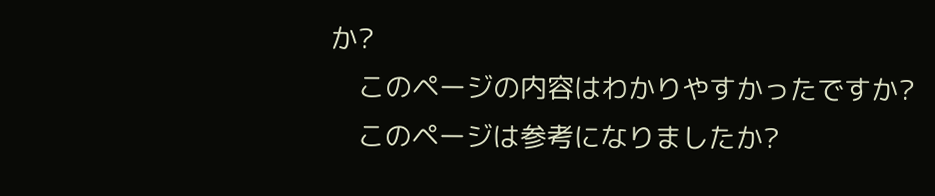か?
    このページの内容はわかりやすかったですか?
    このページは参考になりましたか?